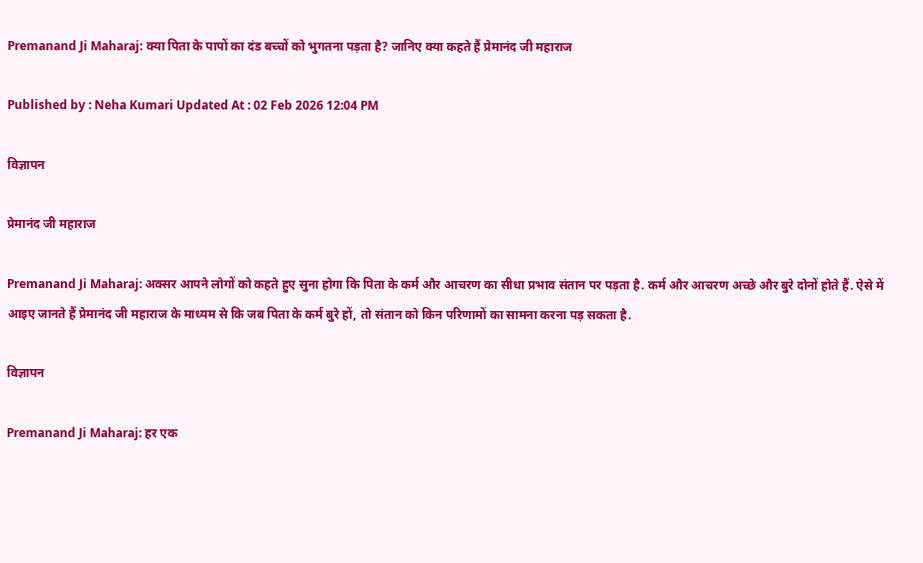Premanand Ji Maharaj: क्या पिता के पापों का दंड बच्चों को भुगतना पड़ता है? जानिए क्या कहते हैं प्रेमानंद जी महाराज

Published by : Neha Kumari Updated At : 02 Feb 2026 12:04 PM

विज्ञापन

प्रेमानंद जी महाराज

Premanand Ji Maharaj: अक्सर आपने लोगों को कहते हुए सुना होगा कि पिता के कर्म और आचरण का सीधा प्रभाव संतान पर पड़ता है. कर्म और आचरण अच्छे और बुरे दोनों होते हैं. ऐसे में आइए जानते हैं प्रेमानंद जी महाराज के माध्यम से कि जब पिता के कर्म बुरे हों, तो संतान को किन परिणामों का सामना करना पड़ सकता है.

विज्ञापन

Premanand Ji Maharaj: हर एक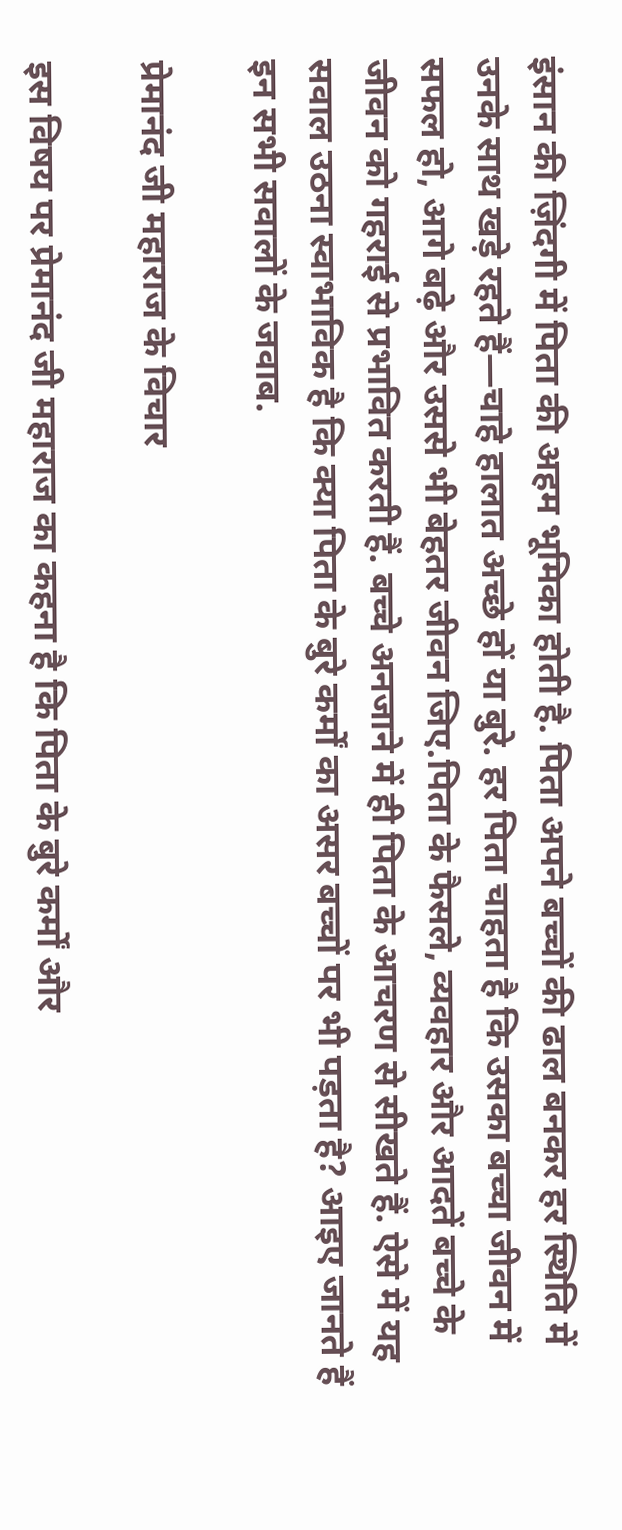इंसान की ज़िंदगी में पिता की अहम भूमिका होती है. पिता अपने बच्चों की ढाल बनकर हर स्थिति में उनके साथ खड़े रहते हैं—चाहे हालात अच्छे हों या बुरे. हर पिता चाहता है कि उसका बच्चा जीवन में सफल हो, आगे बढ़े और उससे भी बेहतर जीवन जिए.पिता के फैसले, व्यवहार और आदतें बच्चे के जीवन को गहराई से प्रभावित करती हैं. बच्चे अनजाने में ही पिता के आचरण से सीखते हैं. ऐसे में यह सवाल उठना स्वाभाविक है कि क्या पिता के बुरे कर्मों का असर बच्चों पर भी पड़ता है? आइए जानते हैं इन सभी सवालों के जवाब.

प्रेमानंद जी महाराज के विचार

इस विषय पर प्रेमानंद जी महाराज का कहना है कि पिता के बुरे कर्मों और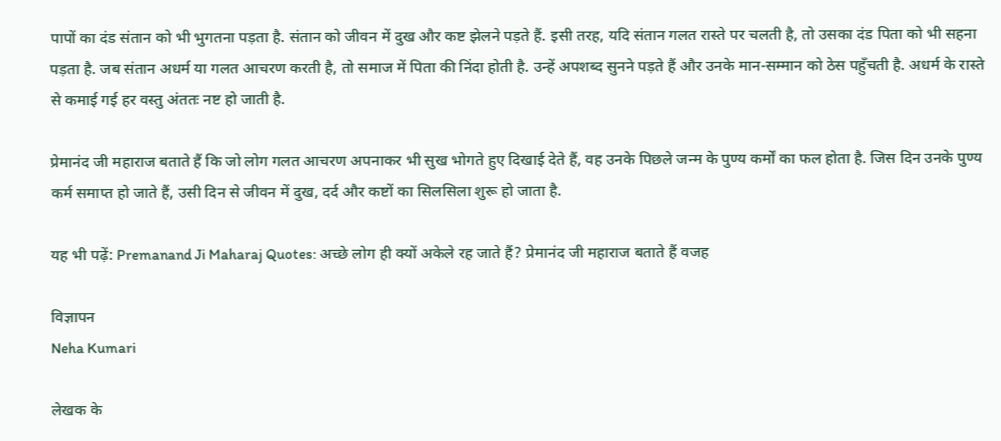पापों का दंड संतान को भी भुगतना पड़ता है. संतान को जीवन में दुख और कष्ट झेलने पड़ते हैं. इसी तरह, यदि संतान गलत रास्ते पर चलती है, तो उसका दंड पिता को भी सहना पड़ता है. जब संतान अधर्म या गलत आचरण करती है, तो समाज में पिता की निंदा होती है. उन्हें अपशब्द सुनने पड़ते हैं और उनके मान-सम्मान को ठेस पहुँचती है. अधर्म के रास्ते से कमाई गई हर वस्तु अंततः नष्ट हो जाती है.

प्रेमानंद जी महाराज बताते हैं कि जो लोग गलत आचरण अपनाकर भी सुख भोगते हुए दिखाई देते हैं, वह उनके पिछले जन्म के पुण्य कर्मों का फल होता है. जिस दिन उनके पुण्य कर्म समाप्त हो जाते हैं, उसी दिन से जीवन में दुख, दर्द और कष्टों का सिलसिला शुरू हो जाता है.

यह भी पढ़ें: Premanand Ji Maharaj Quotes: अच्छे लोग ही क्यों अकेले रह जाते हैं? प्रेमानंद जी महाराज बताते हैं वजह

विज्ञापन
Neha Kumari

लेखक के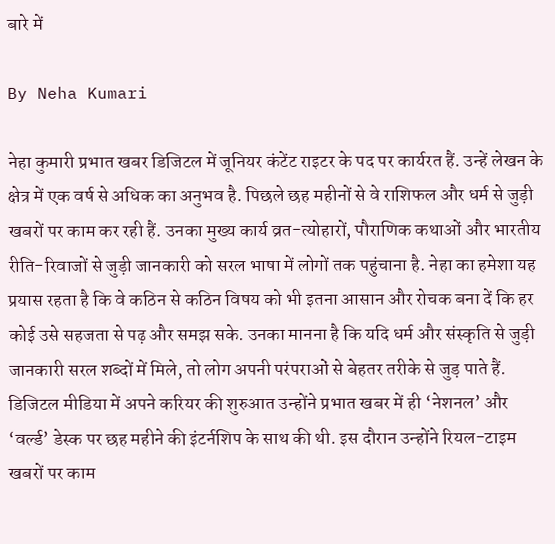बारे में

By Neha Kumari

नेहा कुमारी प्रभात खबर डिजिटल में जूनियर कंटेंट राइटर के पद पर कार्यरत हैं. उन्हें लेखन के क्षेत्र में एक वर्ष से अधिक का अनुभव है. पिछले छह महीनों से वे राशिफल और धर्म से जुड़ी खबरों पर काम कर रही हैं. उनका मुख्य कार्य व्रत-त्योहारों, पौराणिक कथाओं और भारतीय रीति-रिवाजों से जुड़ी जानकारी को सरल भाषा में लोगों तक पहुंचाना है. नेहा का हमेशा यह प्रयास रहता है कि वे कठिन से कठिन विषय को भी इतना आसान और रोचक बना दें कि हर कोई उसे सहजता से पढ़ और समझ सके. उनका मानना है कि यदि धर्म और संस्कृति से जुड़ी जानकारी सरल शब्दों में मिले, तो लोग अपनी परंपराओं से बेहतर तरीके से जुड़ पाते हैं. डिजिटल मीडिया में अपने करियर की शुरुआत उन्होंने प्रभात खबर में ही ‘नेशनल’ और ‘वर्ल्ड’ डेस्क पर छह महीने की इंटर्नशिप के साथ की थी. इस दौरान उन्होंने रियल-टाइम खबरों पर काम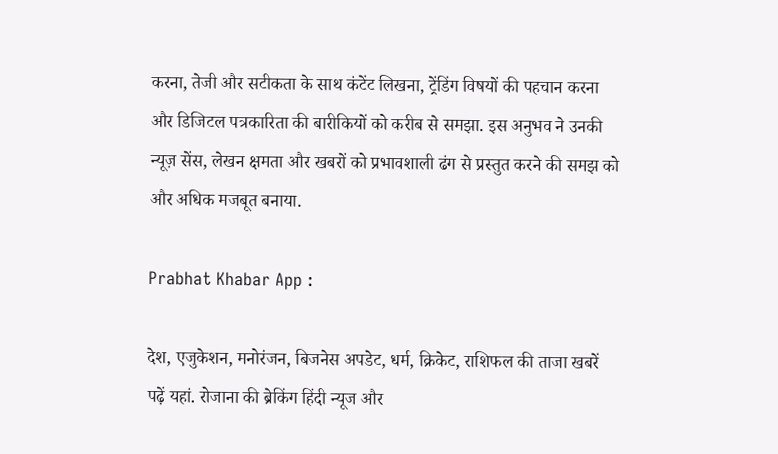करना, तेजी और सटीकता के साथ कंटेंट लिखना, ट्रेंडिंग विषयों की पहचान करना और डिजिटल पत्रकारिता की बारीकियों को करीब से समझा. इस अनुभव ने उनकी न्यूज़ सेंस, लेखन क्षमता और खबरों को प्रभावशाली ढंग से प्रस्तुत करने की समझ को और अधिक मजबूत बनाया.

Prabhat Khabar App :

देश, एजुकेशन, मनोरंजन, बिजनेस अपडेट, धर्म, क्रिकेट, राशिफल की ताजा खबरें पढ़ें यहां. रोजाना की ब्रेकिंग हिंदी न्यूज और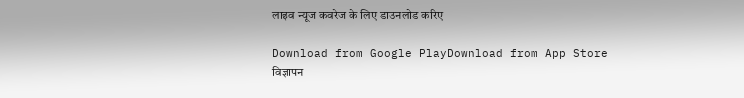लाइव न्यूज कवरेज के लिए डाउनलोड करिए

Download from Google PlayDownload from App Store
विज्ञापन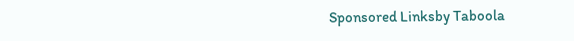Sponsored Linksby Taboola